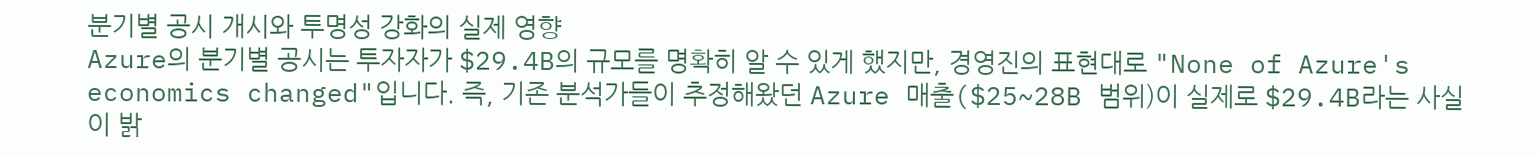분기별 공시 개시와 투명성 강화의 실제 영향
Azure의 분기별 공시는 투자자가 $29.4B의 규모를 명확히 알 수 있게 했지만, 경영진의 표현대로 "None of Azure's economics changed"입니다. 즉, 기존 분석가들이 추정해왔던 Azure 매출($25~28B 범위)이 실제로 $29.4B라는 사실이 밝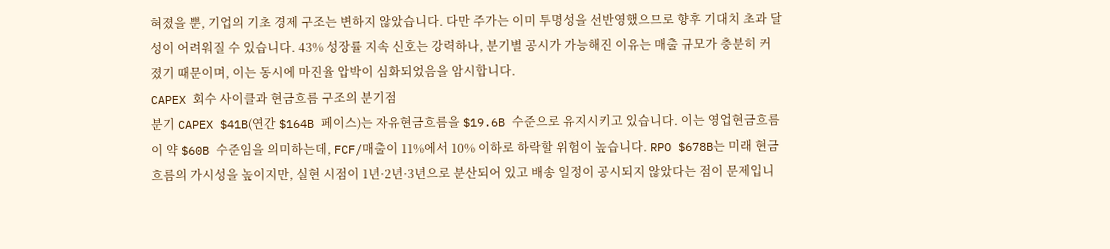혀졌을 뿐, 기업의 기초 경제 구조는 변하지 않았습니다. 다만 주가는 이미 투명성을 선반영했으므로 향후 기대치 초과 달성이 어려워질 수 있습니다. 43% 성장률 지속 신호는 강력하나, 분기별 공시가 가능해진 이유는 매출 규모가 충분히 커졌기 때문이며, 이는 동시에 마진율 압박이 심화되었음을 암시합니다.
CAPEX 회수 사이클과 현금흐름 구조의 분기점
분기 CAPEX $41B(연간 $164B 페이스)는 자유현금흐름을 $19.6B 수준으로 유지시키고 있습니다. 이는 영업현금흐름이 약 $60B 수준임을 의미하는데, FCF/매출이 11%에서 10% 이하로 하락할 위험이 높습니다. RPO $678B는 미래 현금흐름의 가시성을 높이지만, 실현 시점이 1년·2년·3년으로 분산되어 있고 배송 일정이 공시되지 않았다는 점이 문제입니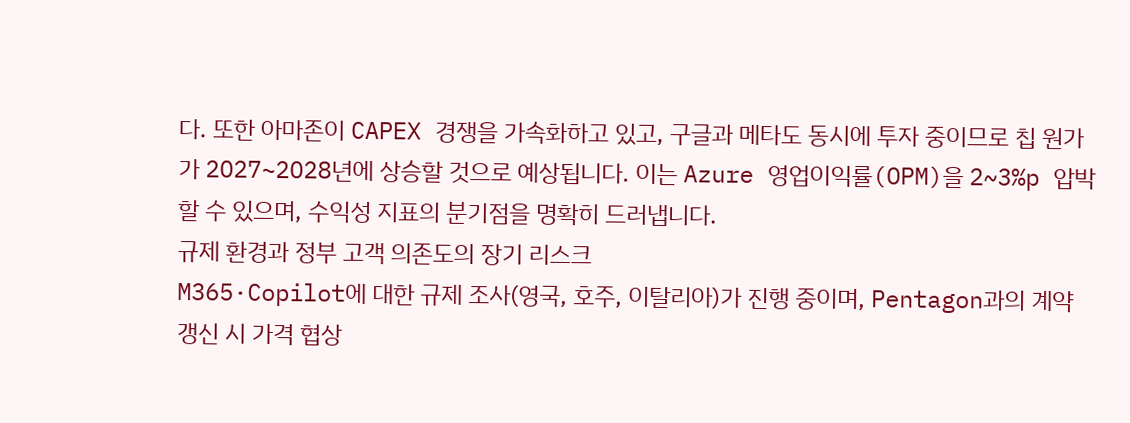다. 또한 아마존이 CAPEX 경쟁을 가속화하고 있고, 구글과 메타도 동시에 투자 중이므로 칩 원가가 2027~2028년에 상승할 것으로 예상됩니다. 이는 Azure 영업이익률(OPM)을 2~3%p 압박할 수 있으며, 수익성 지표의 분기점을 명확히 드러냅니다.
규제 환경과 정부 고객 의존도의 장기 리스크
M365·Copilot에 대한 규제 조사(영국, 호주, 이탈리아)가 진행 중이며, Pentagon과의 계약 갱신 시 가격 협상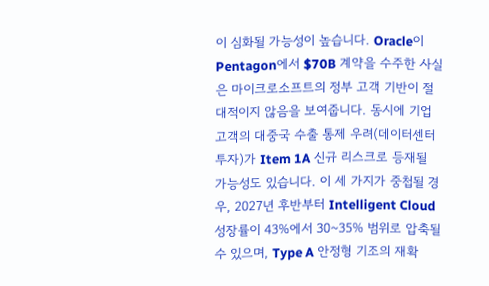이 심화될 가능성이 높습니다. Oracle이 Pentagon에서 $70B 계약을 수주한 사실은 마이크로소프트의 정부 고객 기반이 절대적이지 않음을 보여줍니다. 동시에 기업 고객의 대중국 수출 통제 우려(데이터센터 투자)가 Item 1A 신규 리스크로 등재될 가능성도 있습니다. 이 세 가지가 중첩될 경우, 2027년 후반부터 Intelligent Cloud 성장률이 43%에서 30~35% 범위로 압축될 수 있으며, Type A 안정형 기조의 재확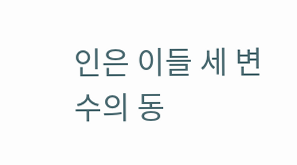인은 이들 세 변수의 동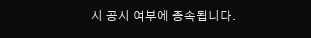시 공시 여부에 종속됩니다.